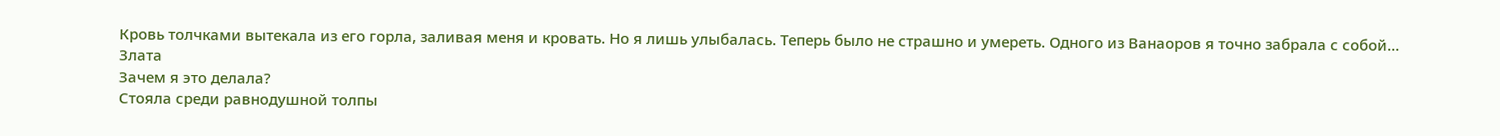Кровь толчками вытекала из его горла, заливая меня и кровать. Но я лишь улыбалась. Теперь было не страшно и умереть. Одного из Ванаоров я точно забрала с собой…
Злата
Зачем я это делала?
Стояла среди равнодушной толпы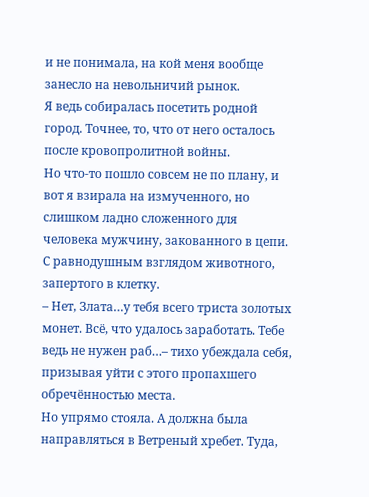и не понимала, на кой меня вообще занесло на невольничий рынок.
Я ведь собиралась посетить родной город. Точнее, то, что от него осталось после кровопролитной войны.
Но что-то пошло совсем не по плану, и вот я взирала на измученного, но слишком ладно сложенного для человека мужчину, закованного в цепи. С равнодушным взглядом животного, запертого в клетку.
– Нет, Злата…у тебя всего триста золотых монет. Всё, что удалось заработать. Тебе ведь не нужен раб…– тихо убеждала себя, призывая уйти с этого пропахшего обречённостью места.
Но упрямо стояла. А должна была направляться в Ветреный хребет. Туда,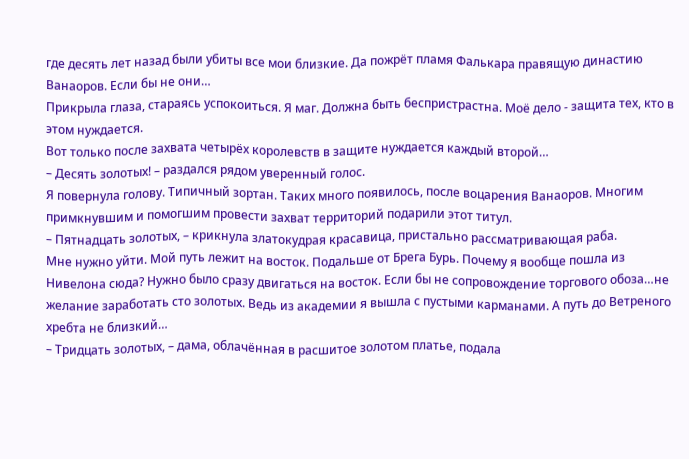где десять лет назад были убиты все мои близкие. Да пожрёт пламя Фалькара правящую династию Ванаоров. Если бы не они…
Прикрыла глаза, стараясь успокоиться. Я маг. Должна быть беспристрастна. Моё дело - защита тех, кто в этом нуждается.
Вот только после захвата четырёх королевств в защите нуждается каждый второй…
– Десять золотых! – раздался рядом уверенный голос.
Я повернула голову. Типичный зортан. Таких много появилось, после воцарения Ванаоров. Многим примкнувшим и помогшим провести захват территорий подарили этот титул.
– Пятнадцать золотых, – крикнула златокудрая красавица, пристально рассматривающая раба.
Мне нужно уйти. Мой путь лежит на восток. Подальше от Брега Бурь. Почему я вообще пошла из Нивелона сюда? Нужно было сразу двигаться на восток. Если бы не сопровождение торгового обоза…не желание заработать сто золотых. Ведь из академии я вышла с пустыми карманами. А путь до Ветреного хребта не близкий…
– Тридцать золотых, – дама, облачённая в расшитое золотом платье, подала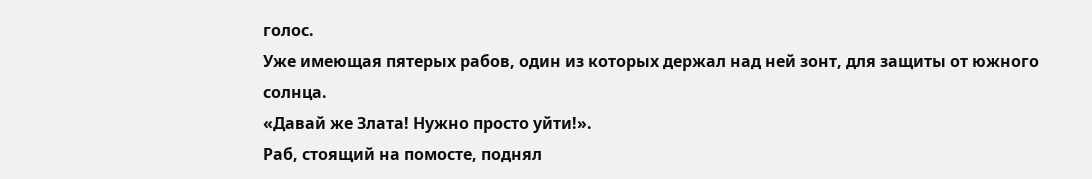голос.
Уже имеющая пятерых рабов, один из которых держал над ней зонт, для защиты от южного солнца.
«Давай же Злата! Нужно просто уйти!».
Раб, стоящий на помосте, поднял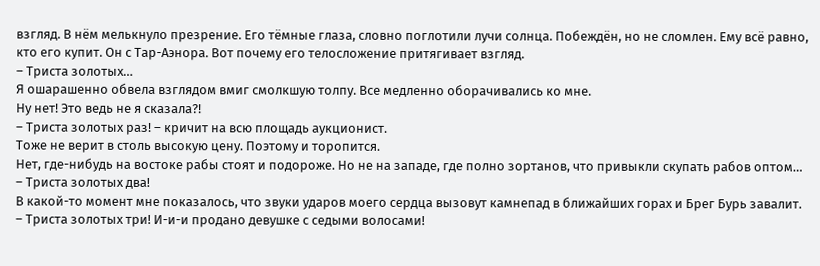взгляд. В нём мелькнуло презрение. Его тёмные глаза, словно поглотили лучи солнца. Побеждён, но не сломлен. Ему всё равно, кто его купит. Он с Тар-Аэнора. Вот почему его телосложение притягивает взгляд.
– Триста золотых…
Я ошарашенно обвела взглядом вмиг смолкшую толпу. Все медленно оборачивались ко мне.
Ну нет! Это ведь не я сказала?!
– Триста золотых раз! – кричит на всю площадь аукционист.
Тоже не верит в столь высокую цену. Поэтому и торопится.
Нет, где-нибудь на востоке рабы стоят и подороже. Но не на западе, где полно зортанов, что привыкли скупать рабов оптом…
– Триста золотых два!
В какой-то момент мне показалось, что звуки ударов моего сердца вызовут камнепад в ближайших горах и Брег Бурь завалит.
– Триста золотых три! И-и-и продано девушке с седыми волосами!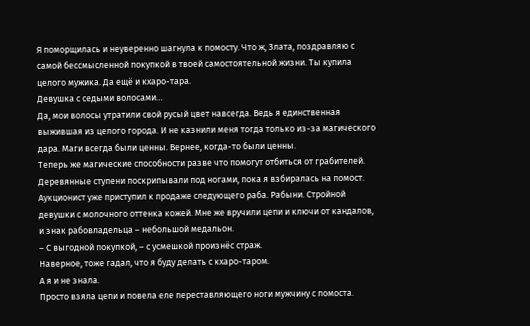Я поморщилась и неуверенно шагнула к помосту. Что ж, Злата, поздравляю с самой бессмысленной покупкой в твоей самостоятельной жизни. Ты купила целого мужика. Да ещё и кхаро-тара.
Девушка с седыми волосами…
Да, мои волосы утратили свой русый цвет навсегда. Ведь я единственная выжившая из целого города. И не казнили меня тогда только из-за магического дара. Маги всегда были ценны. Вернее, когда-то были ценны.
Теперь же магические способности разве что помогут отбиться от грабителей. Деревянные ступени поскрипывали под ногами, пока я взбиралась на помост. Аукционист уже приступил к продаже следующего раба. Рабыни. Стройной девушки с молочного оттенка кожей. Мне же вручили цепи и ключи от кандалов, и знак рабовладельца – небольшой медальон.
– С выгодной покупкой, – с усмешкой произнёс страж.
Наверное, тоже гадал, что я буду делать с кхаро-таром.
А я и не знала.
Просто взяла цепи и повела еле переставляющего ноги мужчину с помоста.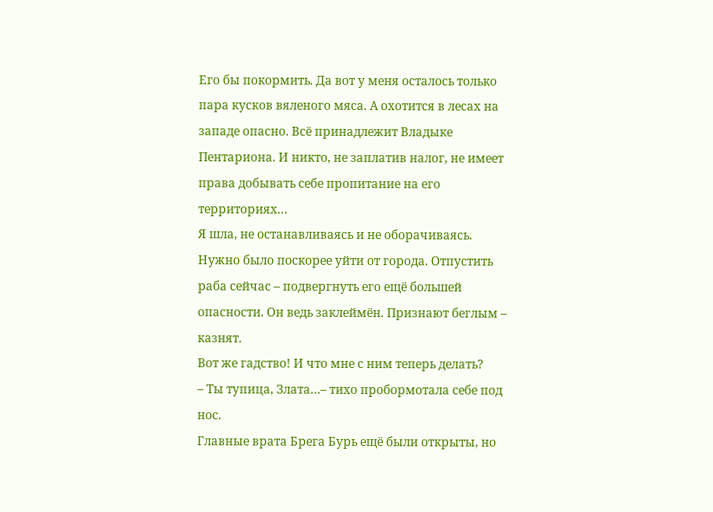Его бы покормить. Да вот у меня осталось только пара кусков вяленого мяса. А охотится в лесах на западе опасно. Всё принадлежит Владыке Пентариона. И никто, не заплатив налог, не имеет права добывать себе пропитание на его территориях…
Я шла, не останавливаясь и не оборачиваясь. Нужно было поскорее уйти от города. Отпустить раба сейчас – подвергнуть его ещё большей опасности. Он ведь заклеймён. Признают беглым – казнят.
Вот же гадство! И что мне с ним теперь делать?
– Ты тупица, Злата…– тихо пробормотала себе под нос.
Главные врата Брега Бурь ещё были открыты, но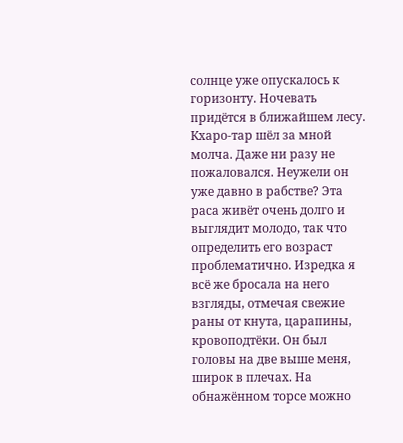солнце уже опускалось к горизонту. Ночевать придётся в ближайшем лесу.
Кхаро-тар шёл за мной молча. Даже ни разу не пожаловался. Неужели он уже давно в рабстве? Эта раса живёт очень долго и выглядит молодо, так что определить его возраст проблематично. Изредка я всё же бросала на него взгляды, отмечая свежие раны от кнута, царапины, кровоподтёки. Он был головы на две выше меня, широк в плечах. На обнажённом торсе можно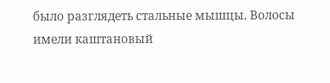было разглядеть стальные мышцы. Волосы имели каштановый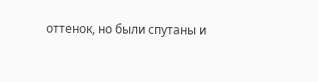оттенок, но были спутаны и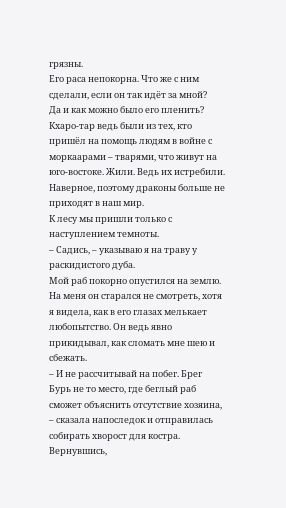грязны.
Его раса непокорна. Что же с ним сделали, если он так идёт за мной?
Да и как можно было его пленить?
Кхаро-тар ведь были из тех, кто пришёл на помощь людям в войне с моркаарами – тварями, что живут на юго-востоке. Жили. Ведь их истребили. Наверное, поэтому драконы больше не приходят в наш мир.
К лесу мы пришли только с наступлением темноты.
– Садись, – указываю я на траву у раскидистого дуба.
Мой раб покорно опустился на землю. На меня он старался не смотреть, хотя я видела, как в его глазах мелькает любопытство. Он ведь явно прикидывал, как сломать мне шею и сбежать.
– И не рассчитывай на побег. Брег Бурь не то место, где беглый раб сможет объяснить отсутствие хозяина, – сказала напоследок и отправилась собирать хворост для костра.
Вернувшись,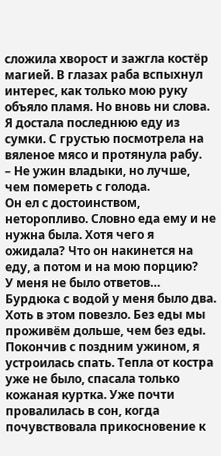сложила хворост и зажгла костёр магией. В глазах раба вспыхнул интерес, как только мою руку объяло пламя. Но вновь ни слова.
Я достала последнюю еду из сумки. С грустью посмотрела на вяленое мясо и протянула рабу.
– Не ужин владыки, но лучше, чем помереть с голода.
Он ел с достоинством, неторопливо. Словно еда ему и не нужна была. Хотя чего я ожидала? Что он накинется на еду, а потом и на мою порцию?
У меня не было ответов…
Бурдюка с водой у меня было два. Хоть в этом повезло. Без еды мы проживём дольше, чем без еды.
Покончив с поздним ужином, я устроилась спать. Тепла от костра уже не было, спасала только кожаная куртка. Уже почти провалилась в сон, когда почувствовала прикосновение к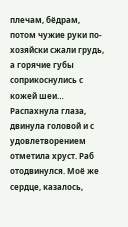плечам, бёдрам, потом чужие руки по-хозяйски сжали грудь, а горячие губы соприкоснулись с кожей шеи…
Распахнула глаза, двинула головой и с удовлетворением отметила хруст. Раб отодвинулся. Моё же сердце, казалось,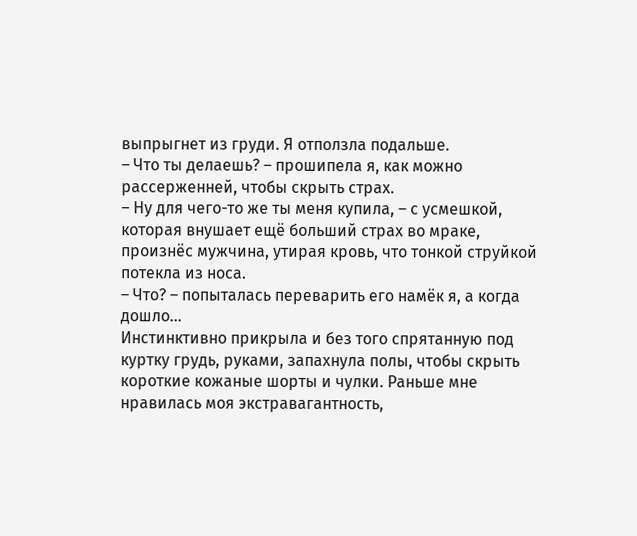выпрыгнет из груди. Я отползла подальше.
– Что ты делаешь? – прошипела я, как можно рассерженней, чтобы скрыть страх.
– Ну для чего-то же ты меня купила, – с усмешкой, которая внушает ещё больший страх во мраке, произнёс мужчина, утирая кровь, что тонкой струйкой потекла из носа.
– Что? – попыталась переварить его намёк я, а когда дошло…
Инстинктивно прикрыла и без того спрятанную под куртку грудь, руками, запахнула полы, чтобы скрыть короткие кожаные шорты и чулки. Раньше мне нравилась моя экстравагантность,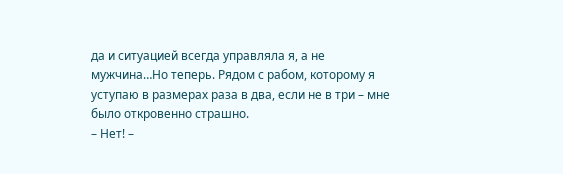да и ситуацией всегда управляла я, а не мужчина…Но теперь. Рядом с рабом, которому я уступаю в размерах раза в два, если не в три – мне было откровенно страшно.
– Нет! –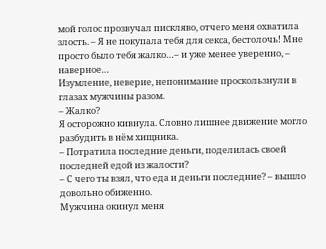мой голос прозвучал пискляво, отчего меня охватила злость. – Я не покупала тебя для секса, бестолочь! Мне просто было тебя жалко…– и уже менее уверенно, – наверное…
Изумление, неверие, непонимание проскользнули в глазах мужчины разом.
– Жалко?
Я осторожно кивнула. Словно лишнее движение могло разбудить в нём хищника.
– Потратила последние деньги, поделилась своей последней едой из жалости?
– С чего ты взял, что еда и деньги последние? – вышло довольно обиженно.
Мужчина окинул меня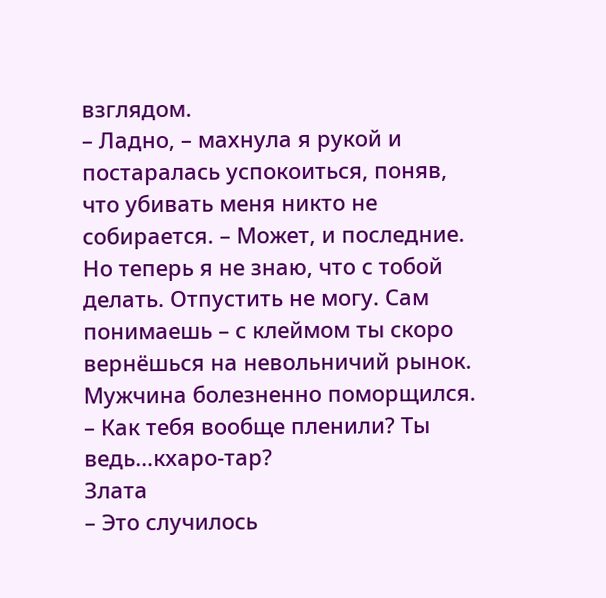взглядом.
– Ладно, – махнула я рукой и постаралась успокоиться, поняв, что убивать меня никто не собирается. – Может, и последние. Но теперь я не знаю, что с тобой делать. Отпустить не могу. Сам понимаешь – с клеймом ты скоро вернёшься на невольничий рынок.
Мужчина болезненно поморщился.
– Как тебя вообще пленили? Ты ведь…кхаро-тар?
Злата
– Это случилось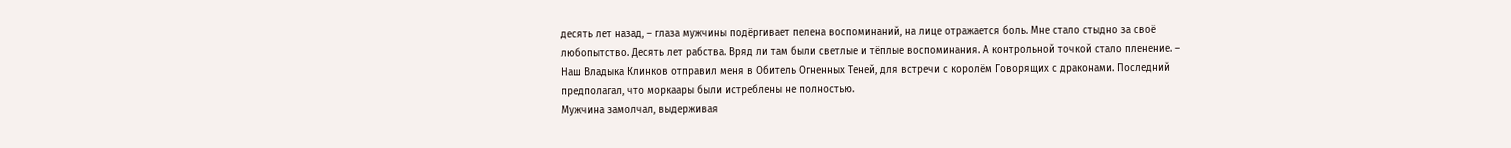десять лет назад, – глаза мужчины подёргивает пелена воспоминаний, на лице отражается боль. Мне стало стыдно за своё любопытство. Десять лет рабства. Вряд ли там были светлые и тёплые воспоминания. А контрольной точкой стало пленение. – Наш Владыка Клинков отправил меня в Обитель Огненных Теней, для встречи с королём Говорящих с драконами. Последний предполагал, что моркаары были истреблены не полностью.
Мужчина замолчал, выдерживая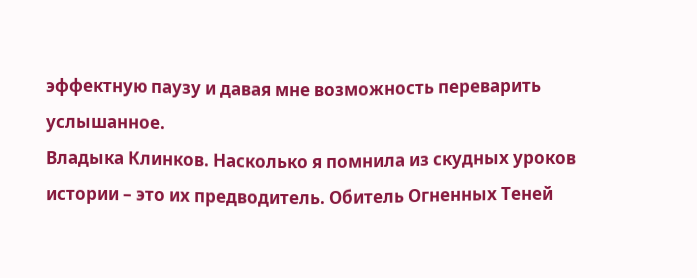эффектную паузу и давая мне возможность переварить услышанное.
Владыка Клинков. Насколько я помнила из скудных уроков истории – это их предводитель. Обитель Огненных Теней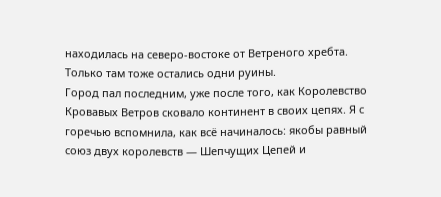находилась на северо-востоке от Ветреного хребта. Только там тоже остались одни руины.
Город пал последним, уже после того, как Королевство Кровавых Ветров сковало континент в своих цепях. Я с горечью вспомнила, как всё начиналось: якобы равный союз двух королевств — Шепчущих Цепей и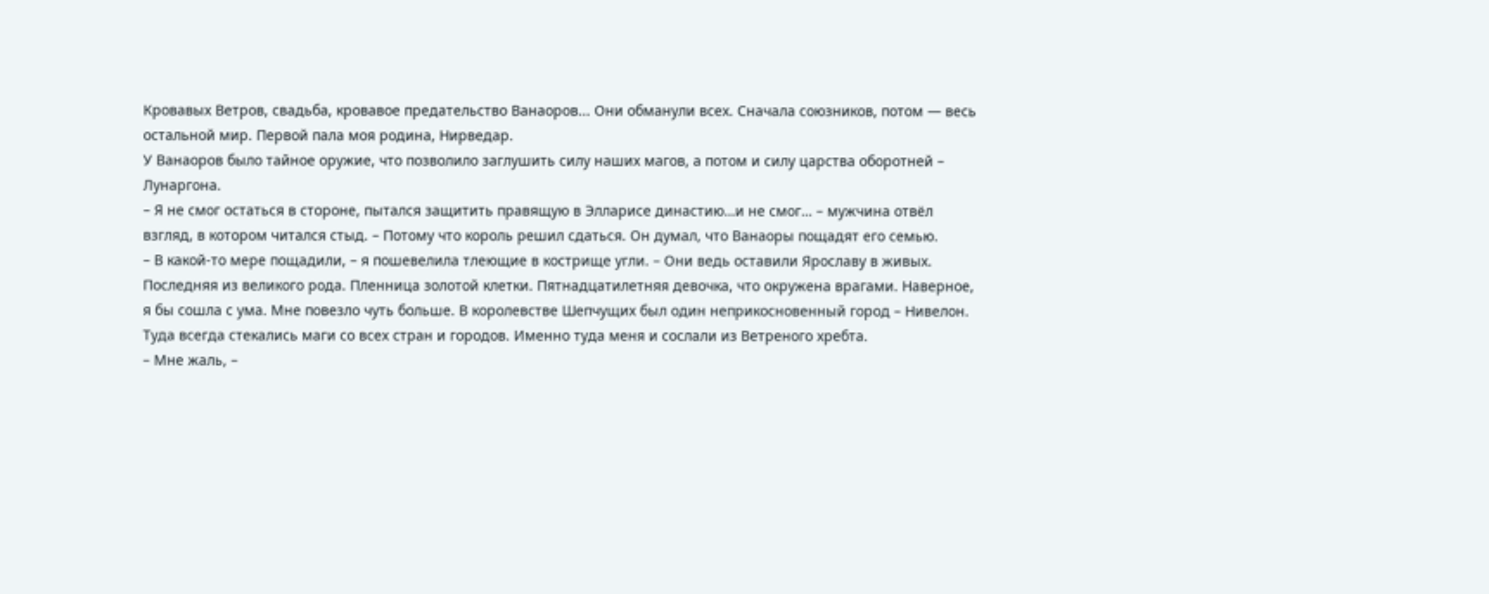Кровавых Ветров, свадьба, кровавое предательство Ванаоров... Они обманули всех. Сначала союзников, потом — весь остальной мир. Первой пала моя родина, Нирведар.
У Ванаоров было тайное оружие, что позволило заглушить силу наших магов, а потом и силу царства оборотней – Лунаргона.
– Я не смог остаться в стороне, пытался защитить правящую в Элларисе династию…и не смог… – мужчина отвёл взгляд, в котором читался стыд. – Потому что король решил сдаться. Он думал, что Ванаоры пощадят его семью.
– В какой-то мере пощадили, – я пошевелила тлеющие в кострище угли. – Они ведь оставили Ярославу в живых.
Последняя из великого рода. Пленница золотой клетки. Пятнадцатилетняя девочка, что окружена врагами. Наверное, я бы сошла с ума. Мне повезло чуть больше. В королевстве Шепчущих был один неприкосновенный город – Нивелон. Туда всегда стекались маги со всех стран и городов. Именно туда меня и сослали из Ветреного хребта.
– Мне жаль, –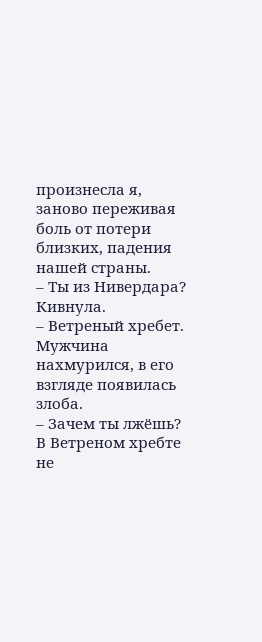произнесла я, заново переживая боль от потери близких, падения нашей страны.
– Ты из Нивердара?
Кивнула.
– Ветреный хребет.
Мужчина нахмурился, в его взгляде появилась злоба.
– Зачем ты лжёшь? В Ветреном хребте не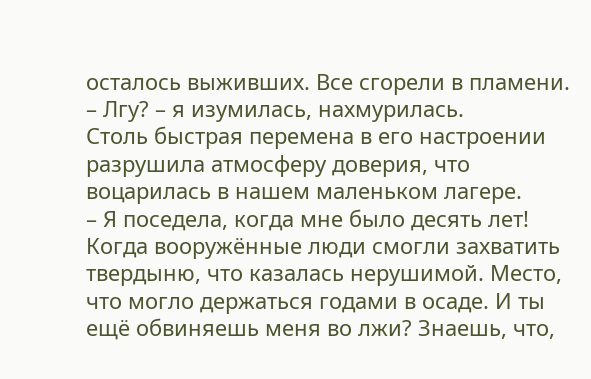осталось выживших. Все сгорели в пламени.
– Лгу? – я изумилась, нахмурилась.
Столь быстрая перемена в его настроении разрушила атмосферу доверия, что воцарилась в нашем маленьком лагере.
– Я поседела, когда мне было десять лет! Когда вооружённые люди смогли захватить твердыню, что казалась нерушимой. Место, что могло держаться годами в осаде. И ты ещё обвиняешь меня во лжи? Знаешь, что,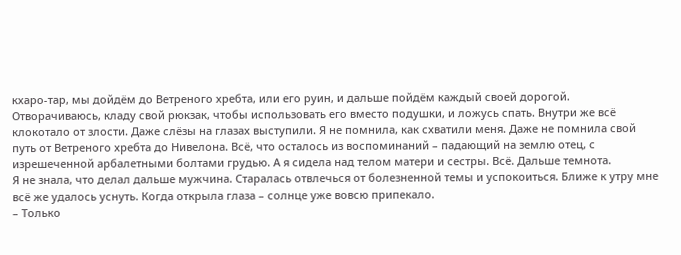кхаро-тар, мы дойдём до Ветреного хребта, или его руин, и дальше пойдём каждый своей дорогой.
Отворачиваюсь, кладу свой рюкзак, чтобы использовать его вместо подушки, и ложусь спать. Внутри же всё клокотало от злости. Даже слёзы на глазах выступили. Я не помнила, как схватили меня. Даже не помнила свой путь от Ветреного хребта до Нивелона. Всё, что осталось из воспоминаний – падающий на землю отец, с изрешеченной арбалетными болтами грудью. А я сидела над телом матери и сестры. Всё. Дальше темнота.
Я не знала, что делал дальше мужчина. Старалась отвлечься от болезненной темы и успокоиться. Ближе к утру мне всё же удалось уснуть. Когда открыла глаза – солнце уже вовсю припекало.
– Только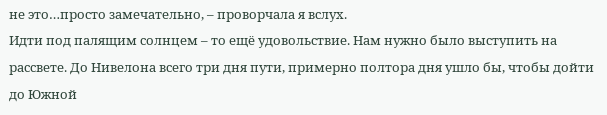не это…просто замечательно, – проворчала я вслух.
Идти под палящим солнцем – то ещё удовольствие. Нам нужно было выступить на рассвете. До Нивелона всего три дня пути, примерно полтора дня ушло бы, чтобы дойти до Южной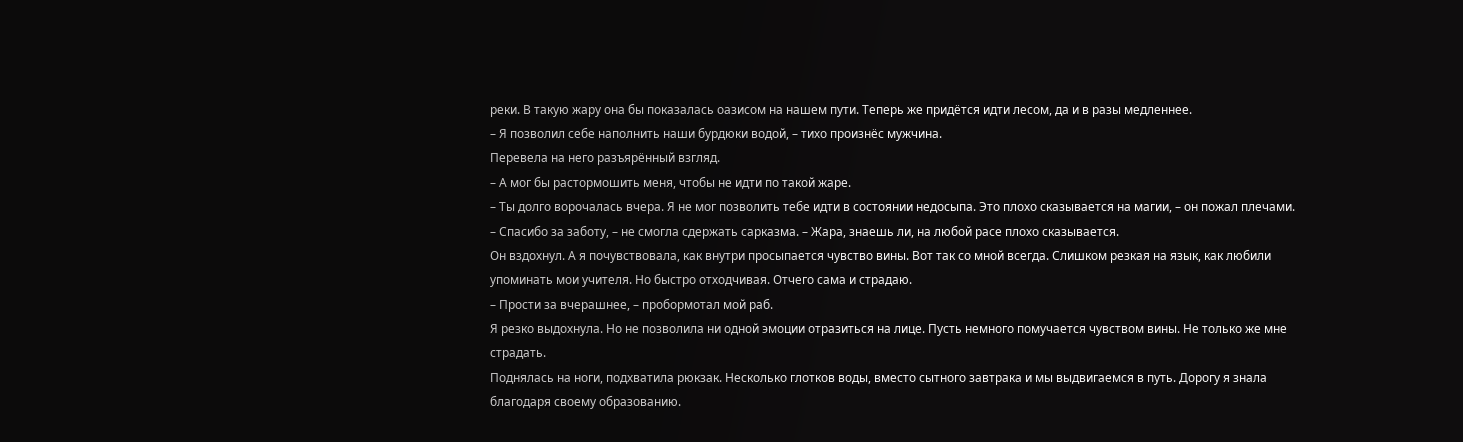реки. В такую жару она бы показалась оазисом на нашем пути. Теперь же придётся идти лесом, да и в разы медленнее.
– Я позволил себе наполнить наши бурдюки водой, – тихо произнёс мужчина.
Перевела на него разъярённый взгляд.
– А мог бы растормошить меня, чтобы не идти по такой жаре.
– Ты долго ворочалась вчера. Я не мог позволить тебе идти в состоянии недосыпа. Это плохо сказывается на магии, – он пожал плечами.
– Спасибо за заботу, – не смогла сдержать сарказма. – Жара, знаешь ли, на любой расе плохо сказывается.
Он вздохнул. А я почувствовала, как внутри просыпается чувство вины. Вот так со мной всегда. Слишком резкая на язык, как любили упоминать мои учителя. Но быстро отходчивая. Отчего сама и страдаю.
– Прости за вчерашнее, – пробормотал мой раб.
Я резко выдохнула. Но не позволила ни одной эмоции отразиться на лице. Пусть немного помучается чувством вины. Не только же мне страдать.
Поднялась на ноги, подхватила рюкзак. Несколько глотков воды, вместо сытного завтрака и мы выдвигаемся в путь. Дорогу я знала благодаря своему образованию.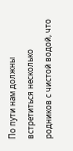По пути нам должны встретиться несколько родников с чистой водой, что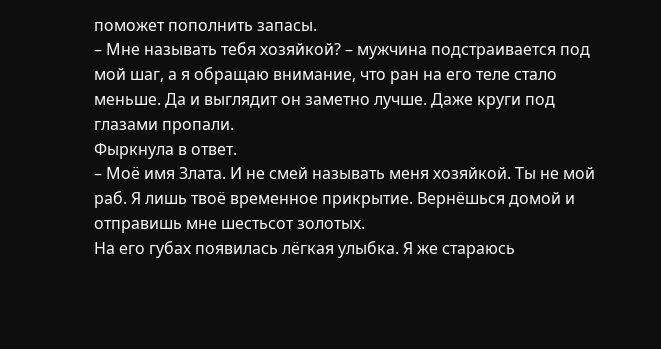поможет пополнить запасы.
– Мне называть тебя хозяйкой? – мужчина подстраивается под мой шаг, а я обращаю внимание, что ран на его теле стало меньше. Да и выглядит он заметно лучше. Даже круги под глазами пропали.
Фыркнула в ответ.
– Моё имя Злата. И не смей называть меня хозяйкой. Ты не мой раб. Я лишь твоё временное прикрытие. Вернёшься домой и отправишь мне шестьсот золотых.
На его губах появилась лёгкая улыбка. Я же стараюсь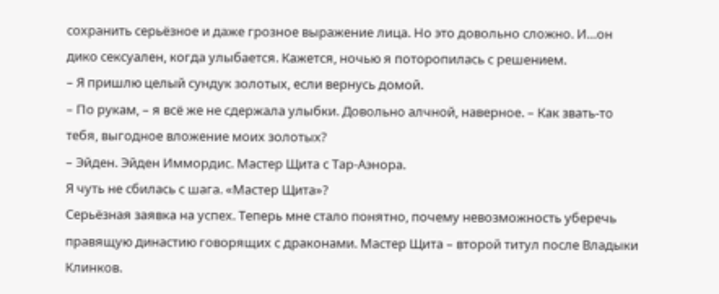сохранить серьёзное и даже грозное выражение лица. Но это довольно сложно. И…он дико сексуален, когда улыбается. Кажется, ночью я поторопилась с решением.
– Я пришлю целый сундук золотых, если вернусь домой.
– По рукам, – я всё же не сдержала улыбки. Довольно алчной, наверное. – Как звать-то тебя, выгодное вложение моих золотых?
– Эйден. Эйден Иммордис. Мастер Щита с Тар-Аэнора.
Я чуть не сбилась с шага. «Мастер Щита»?
Серьёзная заявка на успех. Теперь мне стало понятно, почему невозможность уберечь правящую династию говорящих с драконами. Мастер Щита – второй титул после Владыки Клинков.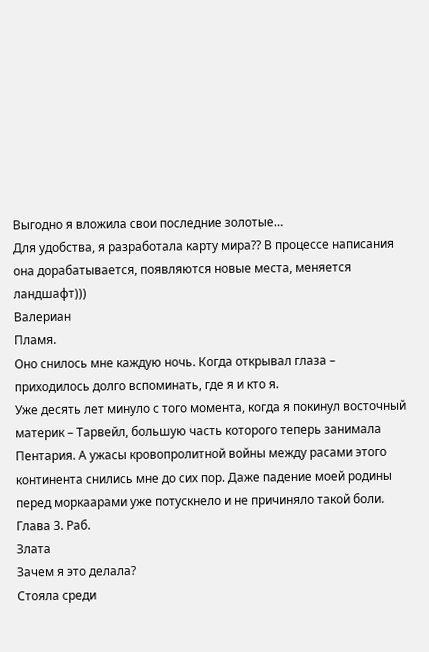Выгодно я вложила свои последние золотые…
Для удобства, я разработала карту мира?? В процессе написания она дорабатывается, появляются новые места, меняется ландшафт)))
Валериан
Пламя.
Оно снилось мне каждую ночь. Когда открывал глаза – приходилось долго вспоминать, где я и кто я.
Уже десять лет минуло с того момента, когда я покинул восточный материк – Тарвейл, большую часть которого теперь занимала Пентария. А ужасы кровопролитной войны между расами этого континента снились мне до сих пор. Даже падение моей родины перед моркаарами уже потускнело и не причиняло такой боли.
Глава 3. Раб.
Злата
Зачем я это делала?
Стояла среди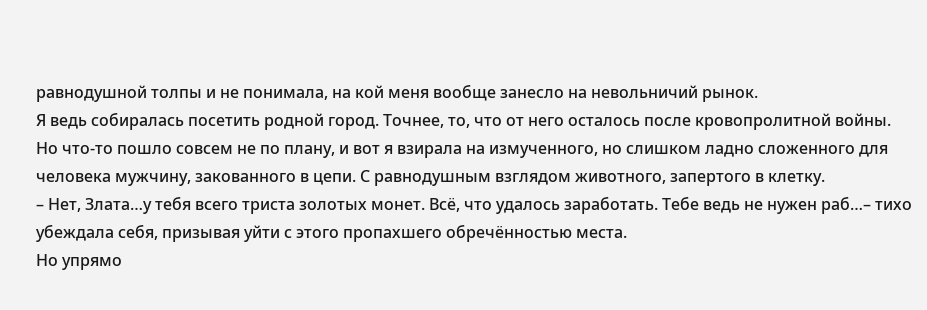равнодушной толпы и не понимала, на кой меня вообще занесло на невольничий рынок.
Я ведь собиралась посетить родной город. Точнее, то, что от него осталось после кровопролитной войны.
Но что-то пошло совсем не по плану, и вот я взирала на измученного, но слишком ладно сложенного для человека мужчину, закованного в цепи. С равнодушным взглядом животного, запертого в клетку.
– Нет, Злата…у тебя всего триста золотых монет. Всё, что удалось заработать. Тебе ведь не нужен раб…– тихо убеждала себя, призывая уйти с этого пропахшего обречённостью места.
Но упрямо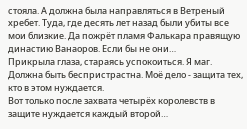стояла. А должна была направляться в Ветреный хребет. Туда, где десять лет назад были убиты все мои близкие. Да пожрёт пламя Фалькара правящую династию Ванаоров. Если бы не они…
Прикрыла глаза, стараясь успокоиться. Я маг. Должна быть беспристрастна. Моё дело - защита тех, кто в этом нуждается.
Вот только после захвата четырёх королевств в защите нуждается каждый второй…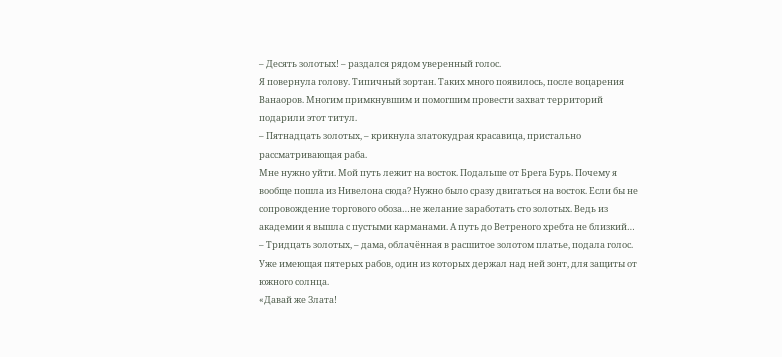– Десять золотых! – раздался рядом уверенный голос.
Я повернула голову. Типичный зортан. Таких много появилось, после воцарения Ванаоров. Многим примкнувшим и помогшим провести захват территорий подарили этот титул.
– Пятнадцать золотых, – крикнула златокудрая красавица, пристально рассматривающая раба.
Мне нужно уйти. Мой путь лежит на восток. Подальше от Брега Бурь. Почему я вообще пошла из Нивелона сюда? Нужно было сразу двигаться на восток. Если бы не сопровождение торгового обоза…не желание заработать сто золотых. Ведь из академии я вышла с пустыми карманами. А путь до Ветреного хребта не близкий…
– Тридцать золотых, – дама, облачённая в расшитое золотом платье, подала голос.
Уже имеющая пятерых рабов, один из которых держал над ней зонт, для защиты от южного солнца.
«Давай же Злата!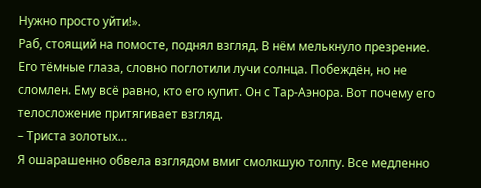Нужно просто уйти!».
Раб, стоящий на помосте, поднял взгляд. В нём мелькнуло презрение. Его тёмные глаза, словно поглотили лучи солнца. Побеждён, но не сломлен. Ему всё равно, кто его купит. Он с Тар-Аэнора. Вот почему его телосложение притягивает взгляд.
– Триста золотых…
Я ошарашенно обвела взглядом вмиг смолкшую толпу. Все медленно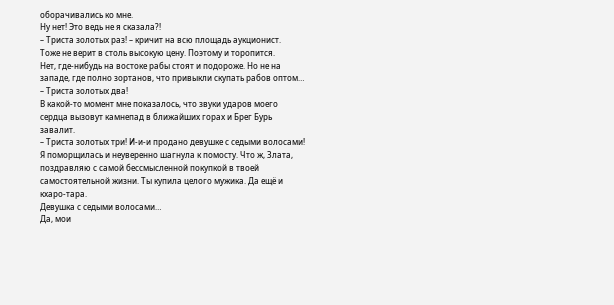оборачивались ко мне.
Ну нет! Это ведь не я сказала?!
– Триста золотых раз! – кричит на всю площадь аукционист.
Тоже не верит в столь высокую цену. Поэтому и торопится.
Нет, где-нибудь на востоке рабы стоят и подороже. Но не на западе, где полно зортанов, что привыкли скупать рабов оптом…
– Триста золотых два!
В какой-то момент мне показалось, что звуки ударов моего сердца вызовут камнепад в ближайших горах и Брег Бурь завалит.
– Триста золотых три! И-и-и продано девушке с седыми волосами!
Я поморщилась и неуверенно шагнула к помосту. Что ж, Злата, поздравляю с самой бессмысленной покупкой в твоей самостоятельной жизни. Ты купила целого мужика. Да ещё и кхаро-тара.
Девушка с седыми волосами…
Да, мои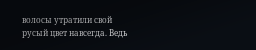волосы утратили свой русый цвет навсегда. Ведь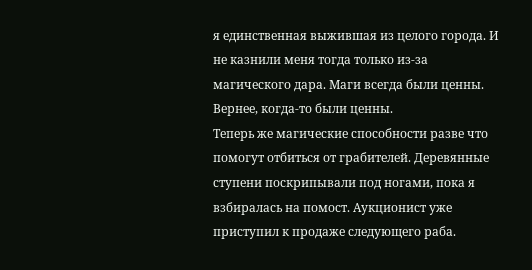я единственная выжившая из целого города. И не казнили меня тогда только из-за магического дара. Маги всегда были ценны. Вернее, когда-то были ценны.
Теперь же магические способности разве что помогут отбиться от грабителей. Деревянные ступени поскрипывали под ногами, пока я взбиралась на помост. Аукционист уже приступил к продаже следующего раба.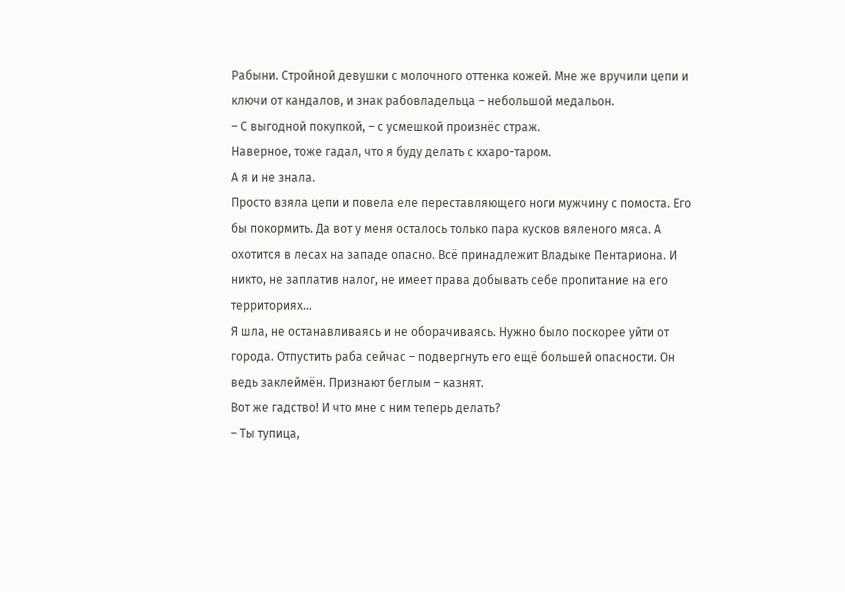Рабыни. Стройной девушки с молочного оттенка кожей. Мне же вручили цепи и ключи от кандалов, и знак рабовладельца – небольшой медальон.
– С выгодной покупкой, – с усмешкой произнёс страж.
Наверное, тоже гадал, что я буду делать с кхаро-таром.
А я и не знала.
Просто взяла цепи и повела еле переставляющего ноги мужчину с помоста. Его бы покормить. Да вот у меня осталось только пара кусков вяленого мяса. А охотится в лесах на западе опасно. Всё принадлежит Владыке Пентариона. И никто, не заплатив налог, не имеет права добывать себе пропитание на его территориях…
Я шла, не останавливаясь и не оборачиваясь. Нужно было поскорее уйти от города. Отпустить раба сейчас – подвергнуть его ещё большей опасности. Он ведь заклеймён. Признают беглым – казнят.
Вот же гадство! И что мне с ним теперь делать?
– Ты тупица,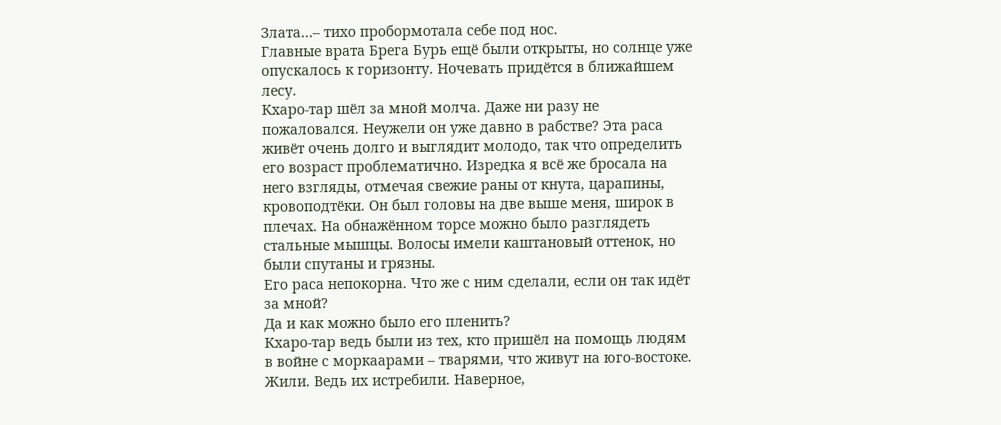Злата…– тихо пробормотала себе под нос.
Главные врата Брега Бурь ещё были открыты, но солнце уже опускалось к горизонту. Ночевать придётся в ближайшем лесу.
Кхаро-тар шёл за мной молча. Даже ни разу не пожаловался. Неужели он уже давно в рабстве? Эта раса живёт очень долго и выглядит молодо, так что определить его возраст проблематично. Изредка я всё же бросала на него взгляды, отмечая свежие раны от кнута, царапины, кровоподтёки. Он был головы на две выше меня, широк в плечах. На обнажённом торсе можно было разглядеть стальные мышцы. Волосы имели каштановый оттенок, но были спутаны и грязны.
Его раса непокорна. Что же с ним сделали, если он так идёт за мной?
Да и как можно было его пленить?
Кхаро-тар ведь были из тех, кто пришёл на помощь людям в войне с моркаарами – тварями, что живут на юго-востоке. Жили. Ведь их истребили. Наверное,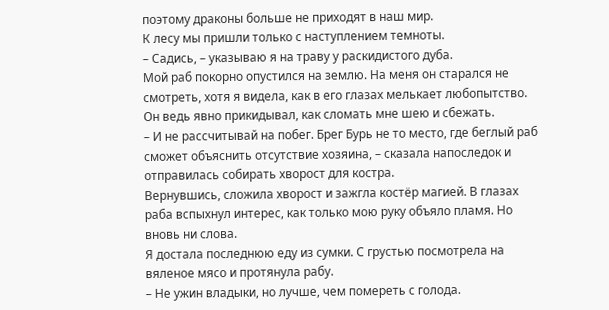поэтому драконы больше не приходят в наш мир.
К лесу мы пришли только с наступлением темноты.
– Садись, – указываю я на траву у раскидистого дуба.
Мой раб покорно опустился на землю. На меня он старался не смотреть, хотя я видела, как в его глазах мелькает любопытство. Он ведь явно прикидывал, как сломать мне шею и сбежать.
– И не рассчитывай на побег. Брег Бурь не то место, где беглый раб сможет объяснить отсутствие хозяина, – сказала напоследок и отправилась собирать хворост для костра.
Вернувшись, сложила хворост и зажгла костёр магией. В глазах раба вспыхнул интерес, как только мою руку объяло пламя. Но вновь ни слова.
Я достала последнюю еду из сумки. С грустью посмотрела на вяленое мясо и протянула рабу.
– Не ужин владыки, но лучше, чем помереть с голода.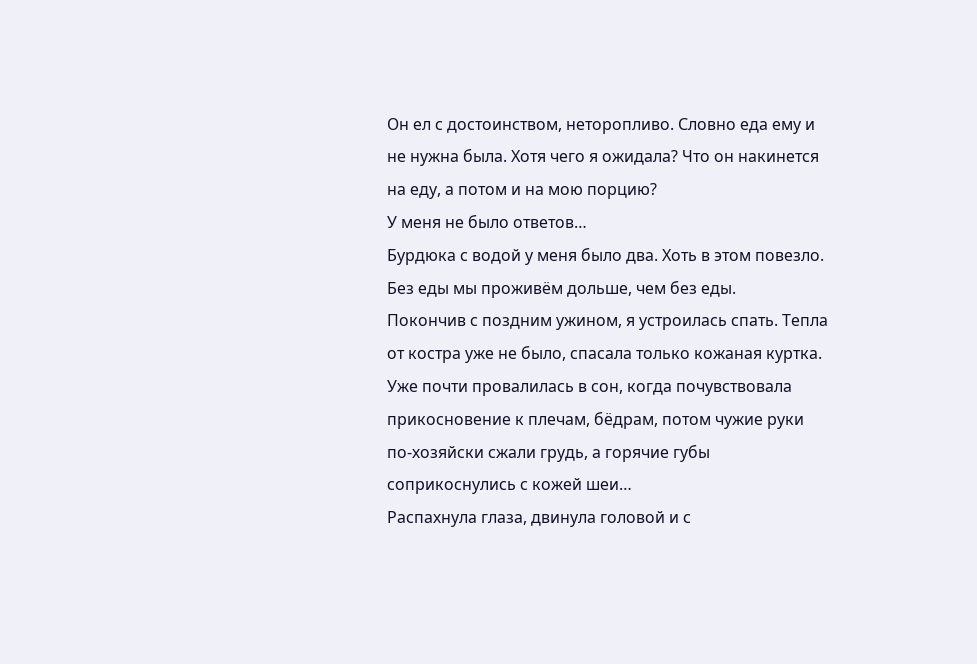Он ел с достоинством, неторопливо. Словно еда ему и не нужна была. Хотя чего я ожидала? Что он накинется на еду, а потом и на мою порцию?
У меня не было ответов…
Бурдюка с водой у меня было два. Хоть в этом повезло. Без еды мы проживём дольше, чем без еды.
Покончив с поздним ужином, я устроилась спать. Тепла от костра уже не было, спасала только кожаная куртка. Уже почти провалилась в сон, когда почувствовала прикосновение к плечам, бёдрам, потом чужие руки по-хозяйски сжали грудь, а горячие губы соприкоснулись с кожей шеи…
Распахнула глаза, двинула головой и с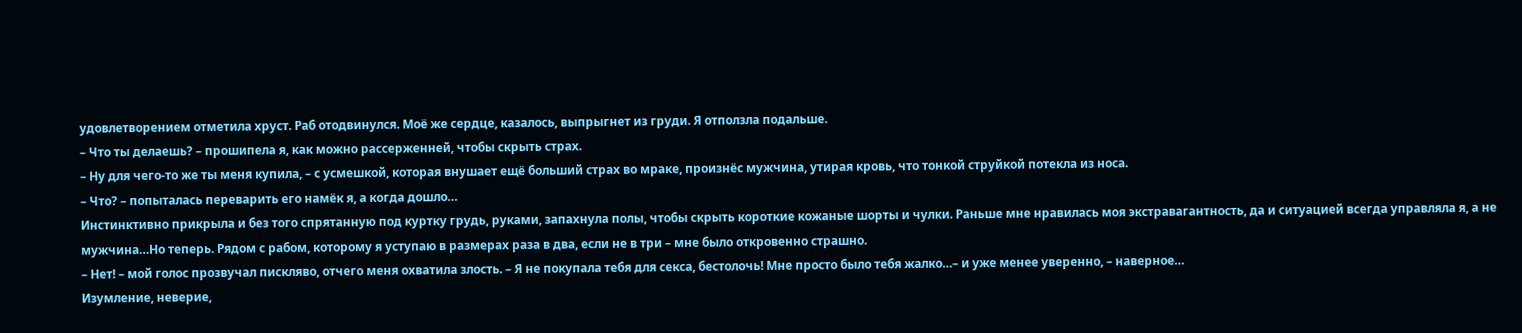удовлетворением отметила хруст. Раб отодвинулся. Моё же сердце, казалось, выпрыгнет из груди. Я отползла подальше.
– Что ты делаешь? – прошипела я, как можно рассерженней, чтобы скрыть страх.
– Ну для чего-то же ты меня купила, – с усмешкой, которая внушает ещё больший страх во мраке, произнёс мужчина, утирая кровь, что тонкой струйкой потекла из носа.
– Что? – попыталась переварить его намёк я, а когда дошло…
Инстинктивно прикрыла и без того спрятанную под куртку грудь, руками, запахнула полы, чтобы скрыть короткие кожаные шорты и чулки. Раньше мне нравилась моя экстравагантность, да и ситуацией всегда управляла я, а не мужчина…Но теперь. Рядом с рабом, которому я уступаю в размерах раза в два, если не в три – мне было откровенно страшно.
– Нет! – мой голос прозвучал пискляво, отчего меня охватила злость. – Я не покупала тебя для секса, бестолочь! Мне просто было тебя жалко…– и уже менее уверенно, – наверное…
Изумление, неверие,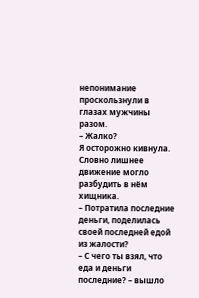непонимание проскользнули в глазах мужчины разом.
– Жалко?
Я осторожно кивнула. Словно лишнее движение могло разбудить в нём хищника.
– Потратила последние деньги, поделилась своей последней едой из жалости?
– С чего ты взял, что еда и деньги последние? – вышло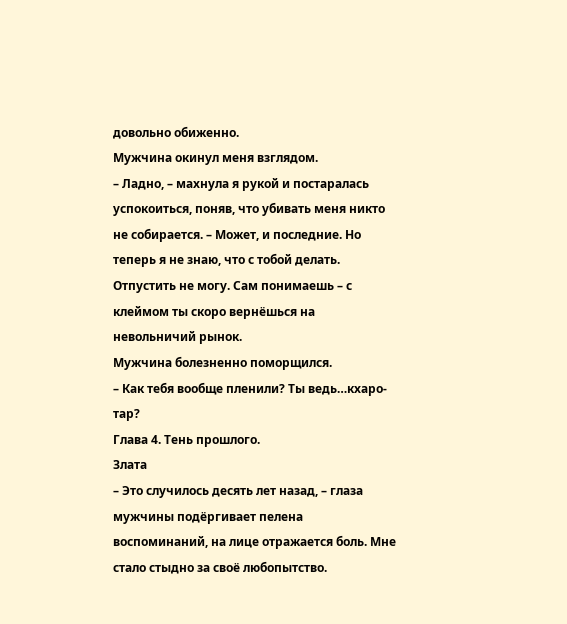довольно обиженно.
Мужчина окинул меня взглядом.
– Ладно, – махнула я рукой и постаралась успокоиться, поняв, что убивать меня никто не собирается. – Может, и последние. Но теперь я не знаю, что с тобой делать. Отпустить не могу. Сам понимаешь – с клеймом ты скоро вернёшься на невольничий рынок.
Мужчина болезненно поморщился.
– Как тебя вообще пленили? Ты ведь…кхаро-тар?
Глава 4. Тень прошлого.
Злата
– Это случилось десять лет назад, – глаза мужчины подёргивает пелена воспоминаний, на лице отражается боль. Мне стало стыдно за своё любопытство.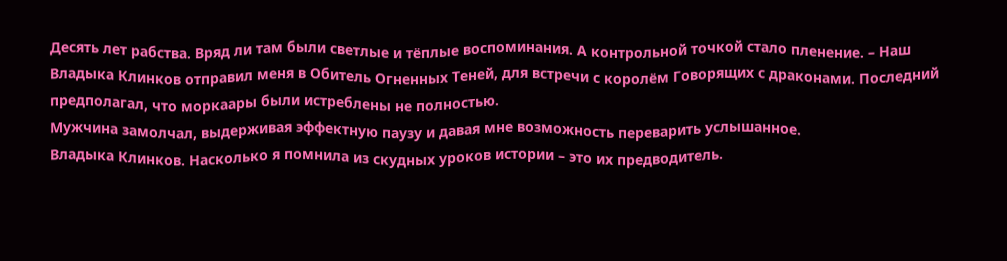Десять лет рабства. Вряд ли там были светлые и тёплые воспоминания. А контрольной точкой стало пленение. – Наш Владыка Клинков отправил меня в Обитель Огненных Теней, для встречи с королём Говорящих с драконами. Последний предполагал, что моркаары были истреблены не полностью.
Мужчина замолчал, выдерживая эффектную паузу и давая мне возможность переварить услышанное.
Владыка Клинков. Насколько я помнила из скудных уроков истории – это их предводитель.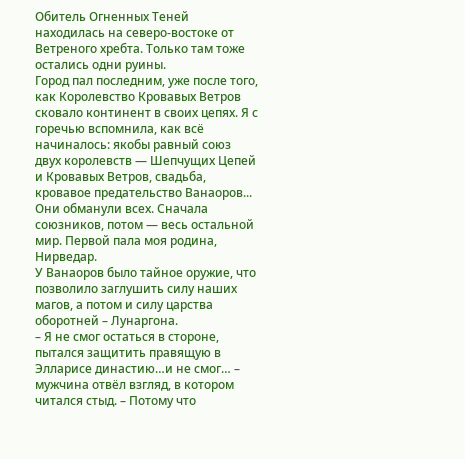Обитель Огненных Теней находилась на северо-востоке от Ветреного хребта. Только там тоже остались одни руины.
Город пал последним, уже после того, как Королевство Кровавых Ветров сковало континент в своих цепях. Я с горечью вспомнила, как всё начиналось: якобы равный союз двух королевств — Шепчущих Цепей и Кровавых Ветров, свадьба, кровавое предательство Ванаоров... Они обманули всех. Сначала союзников, потом — весь остальной мир. Первой пала моя родина, Нирведар.
У Ванаоров было тайное оружие, что позволило заглушить силу наших магов, а потом и силу царства оборотней – Лунаргона.
– Я не смог остаться в стороне, пытался защитить правящую в Элларисе династию…и не смог… – мужчина отвёл взгляд, в котором читался стыд. – Потому что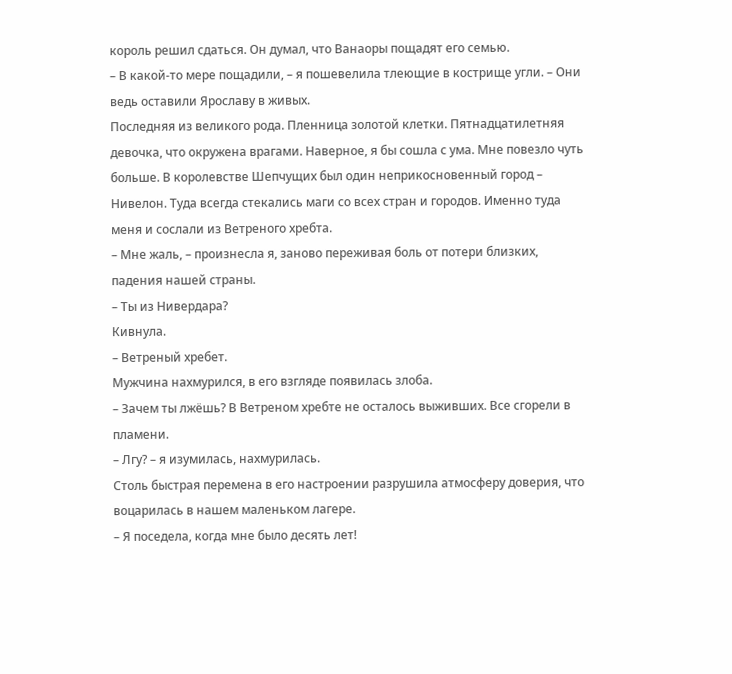король решил сдаться. Он думал, что Ванаоры пощадят его семью.
– В какой-то мере пощадили, – я пошевелила тлеющие в кострище угли. – Они ведь оставили Ярославу в живых.
Последняя из великого рода. Пленница золотой клетки. Пятнадцатилетняя девочка, что окружена врагами. Наверное, я бы сошла с ума. Мне повезло чуть больше. В королевстве Шепчущих был один неприкосновенный город – Нивелон. Туда всегда стекались маги со всех стран и городов. Именно туда меня и сослали из Ветреного хребта.
– Мне жаль, – произнесла я, заново переживая боль от потери близких, падения нашей страны.
– Ты из Нивердара?
Кивнула.
– Ветреный хребет.
Мужчина нахмурился, в его взгляде появилась злоба.
– Зачем ты лжёшь? В Ветреном хребте не осталось выживших. Все сгорели в пламени.
– Лгу? – я изумилась, нахмурилась.
Столь быстрая перемена в его настроении разрушила атмосферу доверия, что воцарилась в нашем маленьком лагере.
– Я поседела, когда мне было десять лет!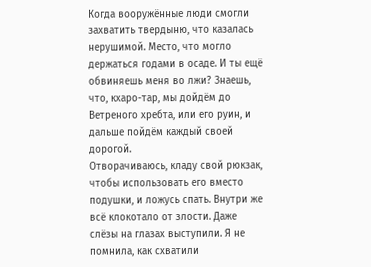Когда вооружённые люди смогли захватить твердыню, что казалась нерушимой. Место, что могло держаться годами в осаде. И ты ещё обвиняешь меня во лжи? Знаешь, что, кхаро-тар, мы дойдём до Ветреного хребта, или его руин, и дальше пойдём каждый своей дорогой.
Отворачиваюсь, кладу свой рюкзак, чтобы использовать его вместо подушки, и ложусь спать. Внутри же всё клокотало от злости. Даже слёзы на глазах выступили. Я не помнила, как схватили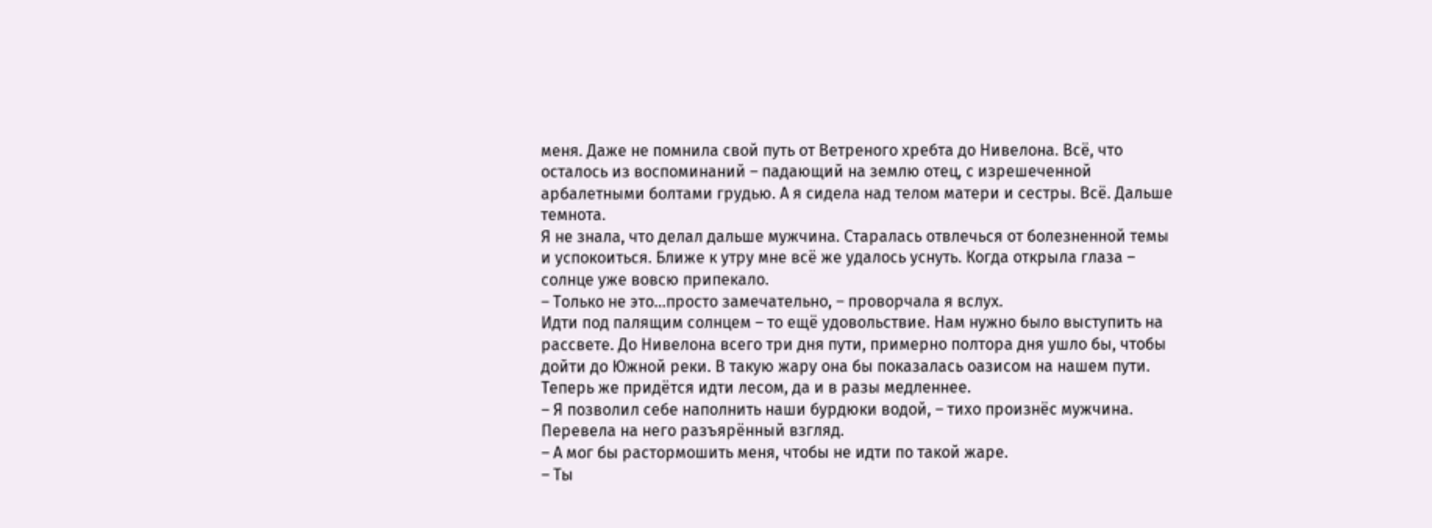меня. Даже не помнила свой путь от Ветреного хребта до Нивелона. Всё, что осталось из воспоминаний – падающий на землю отец, с изрешеченной арбалетными болтами грудью. А я сидела над телом матери и сестры. Всё. Дальше темнота.
Я не знала, что делал дальше мужчина. Старалась отвлечься от болезненной темы и успокоиться. Ближе к утру мне всё же удалось уснуть. Когда открыла глаза – солнце уже вовсю припекало.
– Только не это…просто замечательно, – проворчала я вслух.
Идти под палящим солнцем – то ещё удовольствие. Нам нужно было выступить на рассвете. До Нивелона всего три дня пути, примерно полтора дня ушло бы, чтобы дойти до Южной реки. В такую жару она бы показалась оазисом на нашем пути. Теперь же придётся идти лесом, да и в разы медленнее.
– Я позволил себе наполнить наши бурдюки водой, – тихо произнёс мужчина.
Перевела на него разъярённый взгляд.
– А мог бы растормошить меня, чтобы не идти по такой жаре.
– Ты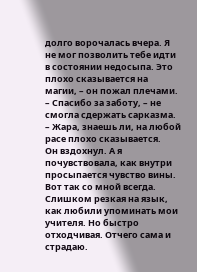долго ворочалась вчера. Я не мог позволить тебе идти в состоянии недосыпа. Это плохо сказывается на магии, – он пожал плечами.
– Спасибо за заботу, – не смогла сдержать сарказма. – Жара, знаешь ли, на любой расе плохо сказывается.
Он вздохнул. А я почувствовала, как внутри просыпается чувство вины. Вот так со мной всегда. Слишком резкая на язык, как любили упоминать мои учителя. Но быстро отходчивая. Отчего сама и страдаю.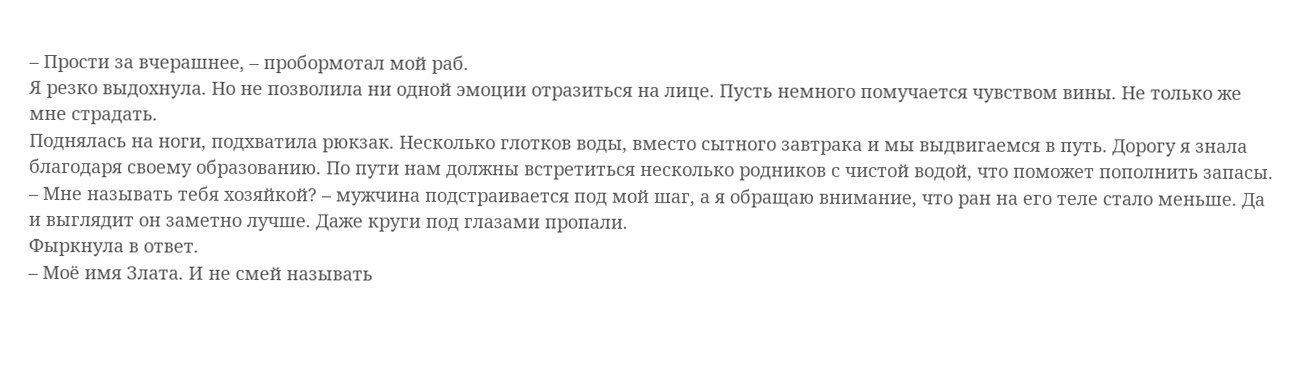– Прости за вчерашнее, – пробормотал мой раб.
Я резко выдохнула. Но не позволила ни одной эмоции отразиться на лице. Пусть немного помучается чувством вины. Не только же мне страдать.
Поднялась на ноги, подхватила рюкзак. Несколько глотков воды, вместо сытного завтрака и мы выдвигаемся в путь. Дорогу я знала благодаря своему образованию. По пути нам должны встретиться несколько родников с чистой водой, что поможет пополнить запасы.
– Мне называть тебя хозяйкой? – мужчина подстраивается под мой шаг, а я обращаю внимание, что ран на его теле стало меньше. Да и выглядит он заметно лучше. Даже круги под глазами пропали.
Фыркнула в ответ.
– Моё имя Злата. И не смей называть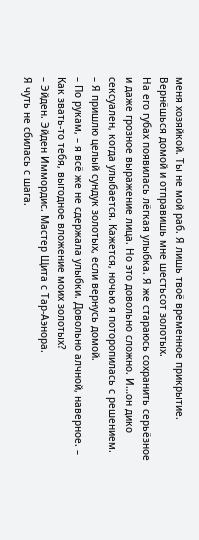меня хозяйкой. Ты не мой раб. Я лишь твоё временное прикрытие. Вернёшься домой и отправишь мне шестьсот золотых.
На его губах появилась лёгкая улыбка. Я же стараюсь сохранить серьёзное и даже грозное выражение лица. Но это довольно сложно. И…он дико сексуален, когда улыбается. Кажется, ночью я поторопилась с решением.
– Я пришлю целый сундук золотых, если вернусь домой.
– По рукам, – я всё же не сдержала улыбки. Довольно алчной, наверное. – Как звать-то тебя, выгодное вложение моих золотых?
– Эйден. Эйден Иммордис. Мастер Щита с Тар-Аэнора.
Я чуть не сбилась с шага.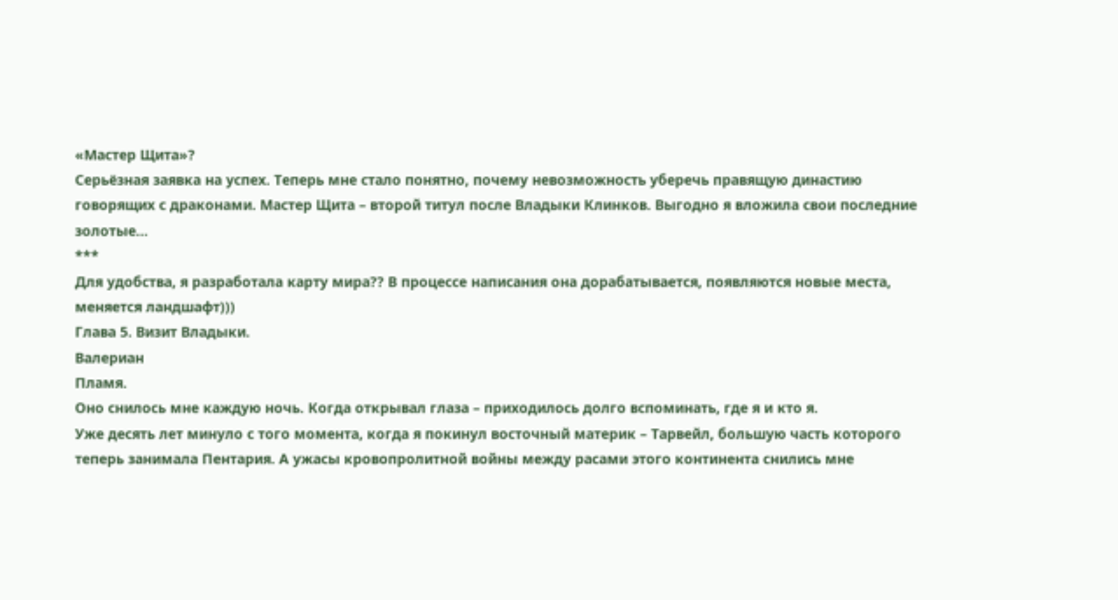«Мастер Щита»?
Серьёзная заявка на успех. Теперь мне стало понятно, почему невозможность уберечь правящую династию говорящих с драконами. Мастер Щита – второй титул после Владыки Клинков. Выгодно я вложила свои последние золотые…
***
Для удобства, я разработала карту мира?? В процессе написания она дорабатывается, появляются новые места, меняется ландшафт)))
Глава 5. Визит Владыки.
Валериан
Пламя.
Оно снилось мне каждую ночь. Когда открывал глаза – приходилось долго вспоминать, где я и кто я.
Уже десять лет минуло с того момента, когда я покинул восточный материк – Тарвейл, большую часть которого теперь занимала Пентария. А ужасы кровопролитной войны между расами этого континента снились мне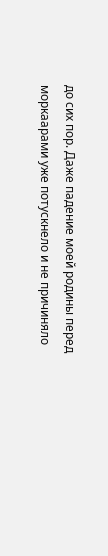до сих пор. Даже падение моей родины перед моркаарами уже потускнело и не причиняло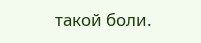такой боли.